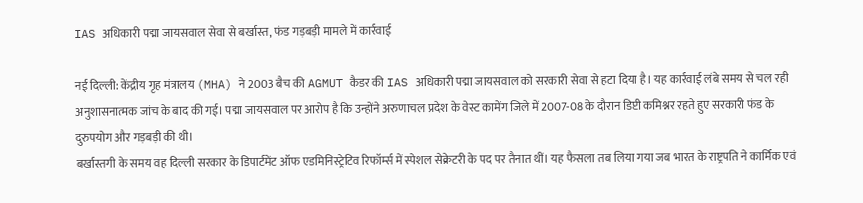IAS अधिकारी पद्मा जायसवाल सेवा से बर्खास्त, फंड गड़बड़ी मामले में कार्रवाई

नई दिल्ली: केंद्रीय गृह मंत्रालय (MHA) ने 2003 बैच की AGMUT कैडर की IAS अधिकारी पद्मा जायसवाल को सरकारी सेवा से हटा दिया है। यह कार्रवाई लंबे समय से चल रही अनुशासनात्मक जांच के बाद की गई। पद्मा जायसवाल पर आरोप है कि उन्होंने अरुणाचल प्रदेश के वेस्ट कामेंग जिले में 2007-08 के दौरान डिप्टी कमिश्नर रहते हुए सरकारी फंड के दुरुपयोग और गड़बड़ी की थी।
बर्खास्तगी के समय वह दिल्ली सरकार के डिपार्टमेंट ऑफ एडमिनिस्ट्रेटिव रिफॉर्म्स में स्पेशल सेक्रेटरी के पद पर तैनात थीं। यह फैसला तब लिया गया जब भारत के राष्ट्रपति ने कार्मिक एवं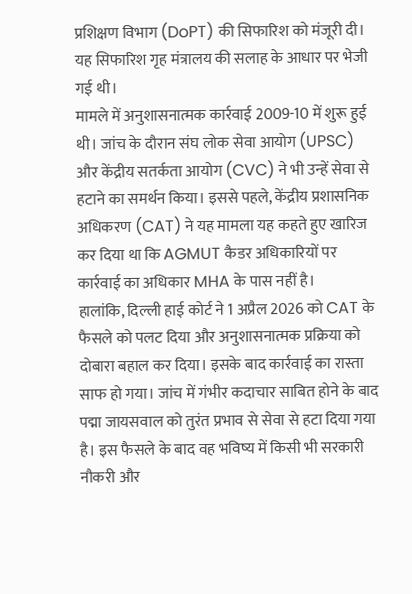प्रशिक्षण विभाग (DoPT) की सिफारिश को मंजूरी दी। यह सिफारिश गृह मंत्रालय की सलाह के आधार पर भेजी गई थी।
मामले में अनुशासनात्मक कार्रवाई 2009-10 में शुरू हुई थी। जांच के दौरान संघ लोक सेवा आयोग (UPSC) और केंद्रीय सतर्कता आयोग (CVC) ने भी उन्हें सेवा से हटाने का समर्थन किया। इससे पहले, केंद्रीय प्रशासनिक अधिकरण (CAT) ने यह मामला यह कहते हुए खारिज कर दिया था कि AGMUT कैडर अधिकारियों पर कार्रवाई का अधिकार MHA के पास नहीं है।
हालांकि, दिल्ली हाई कोर्ट ने 1 अप्रैल 2026 को CAT के फैसले को पलट दिया और अनुशासनात्मक प्रक्रिया को दोबारा बहाल कर दिया। इसके बाद कार्रवाई का रास्ता साफ हो गया। जांच में गंभीर कदाचार साबित होने के बाद पद्मा जायसवाल को तुरंत प्रभाव से सेवा से हटा दिया गया है। इस फैसले के बाद वह भविष्य में किसी भी सरकारी नौकरी और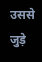उससे जुड़े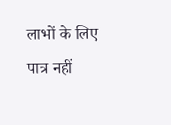लाभों के लिए पात्र नहीं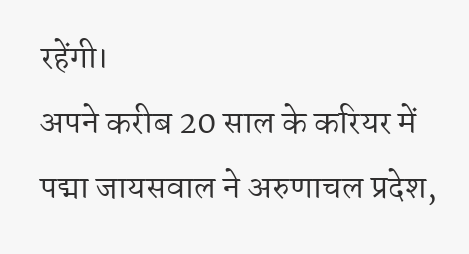रहेंगी।
अपने करीब 20 साल के करियर में पद्मा जायसवाल ने अरुणाचल प्रदेश,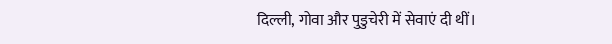दिल्ली, गोवा और पुडुचेरी में सेवाएं दी थीं।